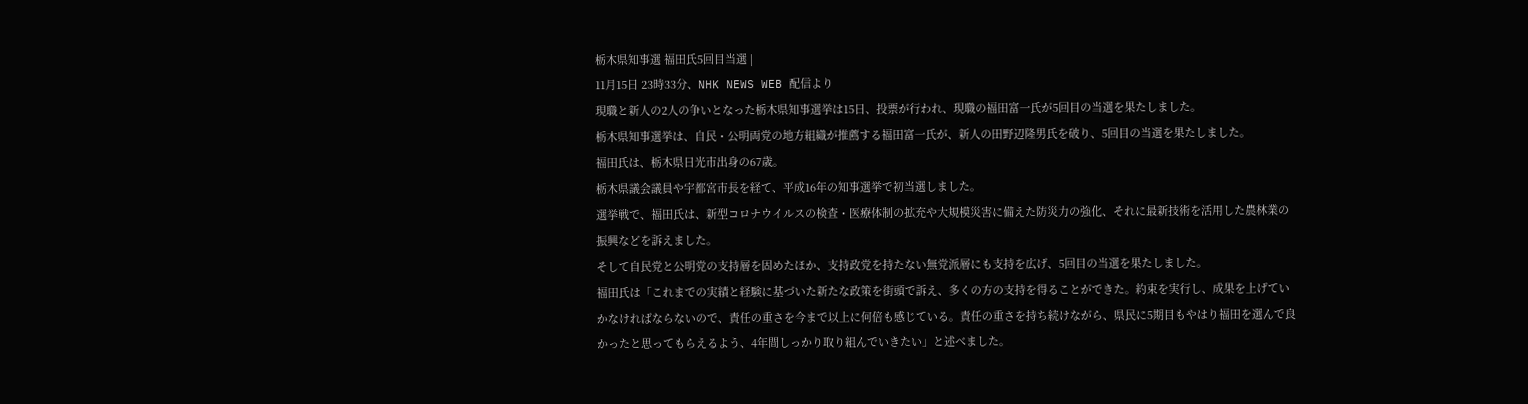栃木県知事選 福田氏5回目当選 |
11月15日 23時33分、NHK NEWS WEB 配信より
現職と新人の2人の争いとなった栃木県知事選挙は15日、投票が行われ、現職の福田富一氏が5回目の当選を果たしました。
栃木県知事選挙は、自民・公明両党の地方組織が推薦する福田富一氏が、新人の田野辺隆男氏を破り、5回目の当選を果たしました。
福田氏は、栃木県日光市出身の67歳。
栃木県議会議員や宇都宮市長を経て、平成16年の知事選挙で初当選しました。
選挙戦で、福田氏は、新型コロナウイルスの検査・医療体制の拡充や大規模災害に備えた防災力の強化、それに最新技術を活用した農林業の振興などを訴えました。
そして自民党と公明党の支持層を固めたほか、支持政党を持たない無党派層にも支持を広げ、5回目の当選を果たしました。
福田氏は「これまでの実績と経験に基づいた新たな政策を街頭で訴え、多くの方の支持を得ることができた。約束を実行し、成果を上げていかなければならないので、責任の重さを今まで以上に何倍も感じている。責任の重さを持ち続けながら、県民に5期目もやはり福田を選んで良かったと思ってもらえるよう、4年間しっかり取り組んでいきたい」と述べました。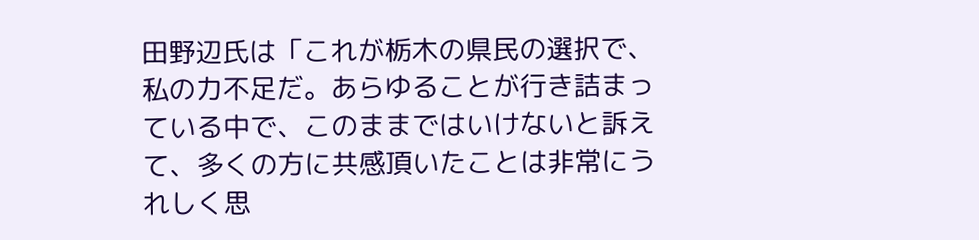田野辺氏は「これが栃木の県民の選択で、私の力不足だ。あらゆることが行き詰まっている中で、このままではいけないと訴えて、多くの方に共感頂いたことは非常にうれしく思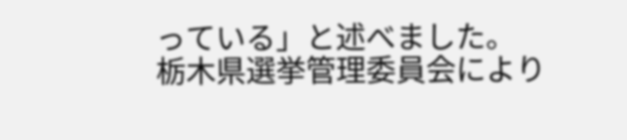っている」と述べました。
栃木県選挙管理委員会により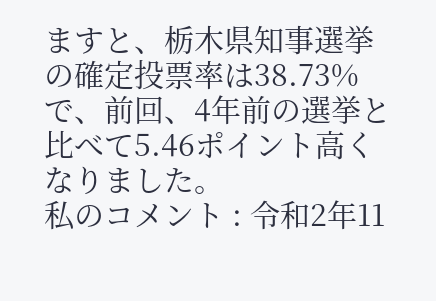ますと、栃木県知事選挙の確定投票率は38.73%で、前回、4年前の選挙と比べて5.46ポイント高くなりました。
私のコメント : 令和2年11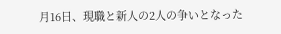月16日、現職と新人の2人の争いとなった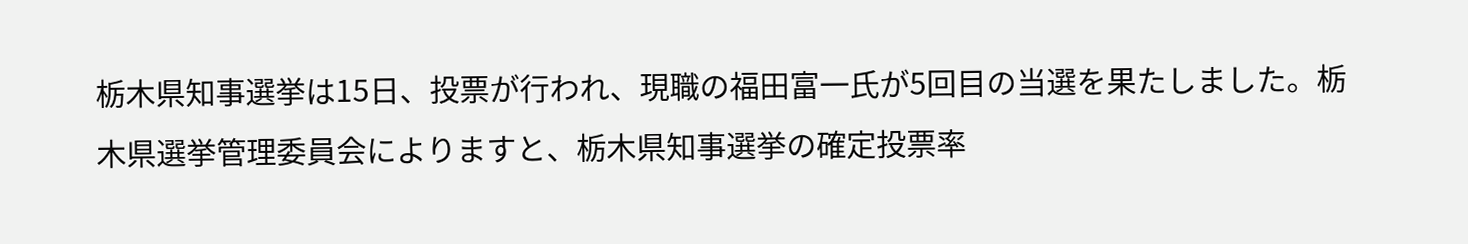栃木県知事選挙は15日、投票が行われ、現職の福田富一氏が5回目の当選を果たしました。栃木県選挙管理委員会によりますと、栃木県知事選挙の確定投票率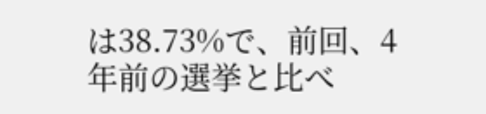は38.73%で、前回、4年前の選挙と比べ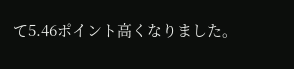て5.46ポイント高くなりました。